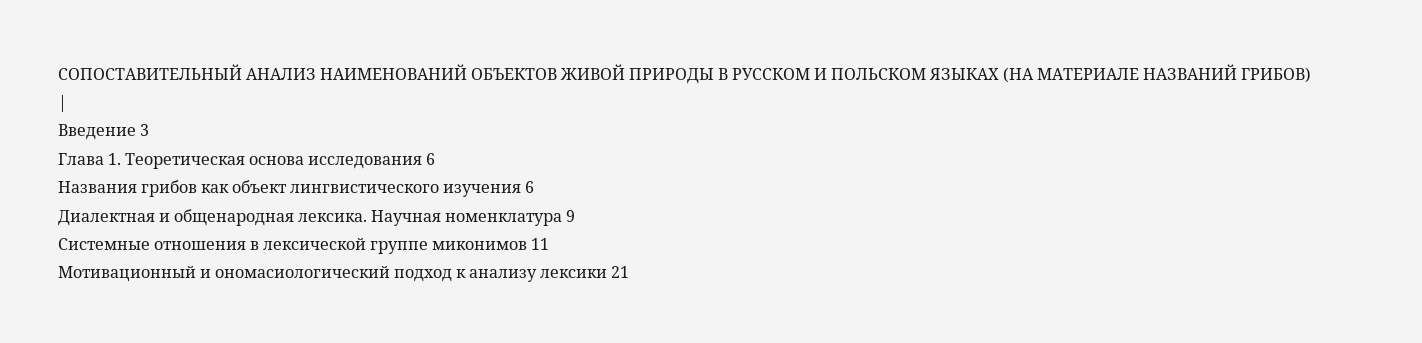СОПОСТАВИТЕЛЬНЫЙ АНАЛИЗ НАИМЕНОВАНИЙ ОБЪЕКТОВ ЖИВОЙ ПРИРОДЫ В РУССКОМ И ПОЛЬСКОМ ЯЗЫКАХ (НА МАТЕРИАЛЕ НАЗВАНИЙ ГРИБОВ)
|
Введение 3
Глава 1. Теоретическая основа исследования 6
Названия грибов как объект лингвистического изучения 6
Диалектная и общенародная лексика. Научная номенклатура 9
Системные отношения в лексической группе миконимов 11
Мотивационный и ономасиологический подход к анализу лексики 21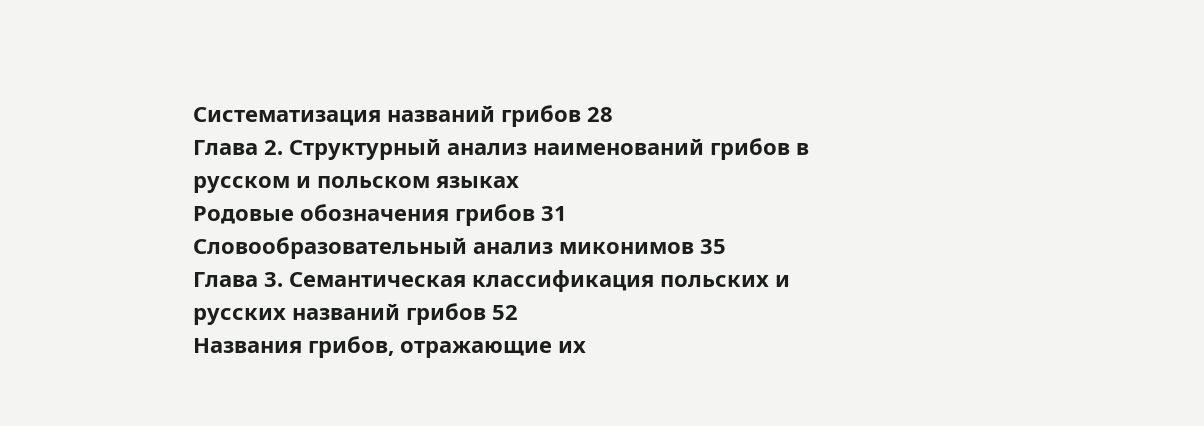Систематизация названий грибов 28
Глава 2. Структурный анализ наименований грибов в русском и польском языках
Родовые обозначения грибов 31
Словообразовательный анализ миконимов 35
Глава 3. Семантическая классификация польских и русских названий грибов 52
Названия грибов, отражающие их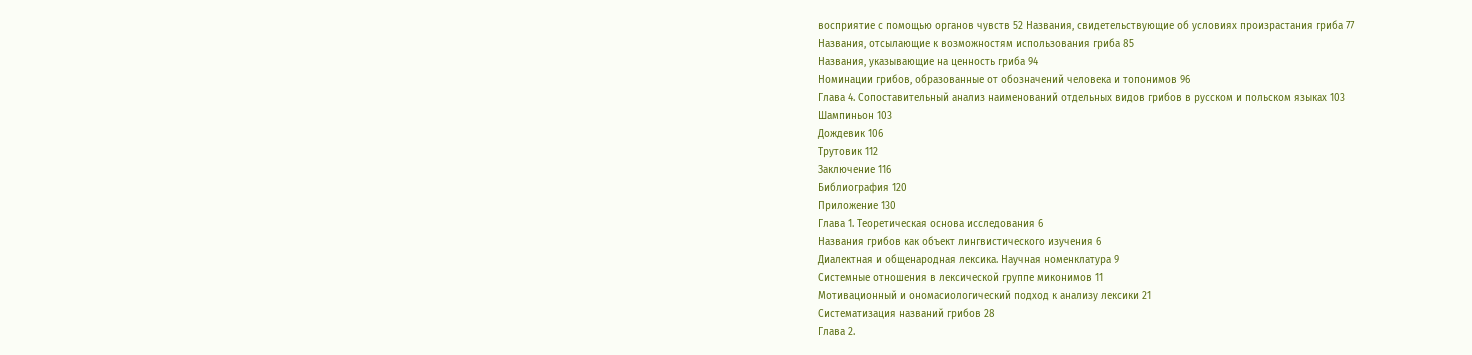восприятие с помощью органов чувств 52 Названия, свидетельствующие об условиях произрастания гриба 77
Названия, отсылающие к возможностям использования гриба 85
Названия, указывающие на ценность гриба 94
Номинации грибов, образованные от обозначений человека и топонимов 96
Глава 4. Сопоставительный анализ наименований отдельных видов грибов в русском и польском языках 103
Шампиньон 103
Дождевик 106
Трутовик 112
Заключение 116
Библиография 120
Приложение 130
Глава 1. Теоретическая основа исследования 6
Названия грибов как объект лингвистического изучения 6
Диалектная и общенародная лексика. Научная номенклатура 9
Системные отношения в лексической группе миконимов 11
Мотивационный и ономасиологический подход к анализу лексики 21
Систематизация названий грибов 28
Глава 2.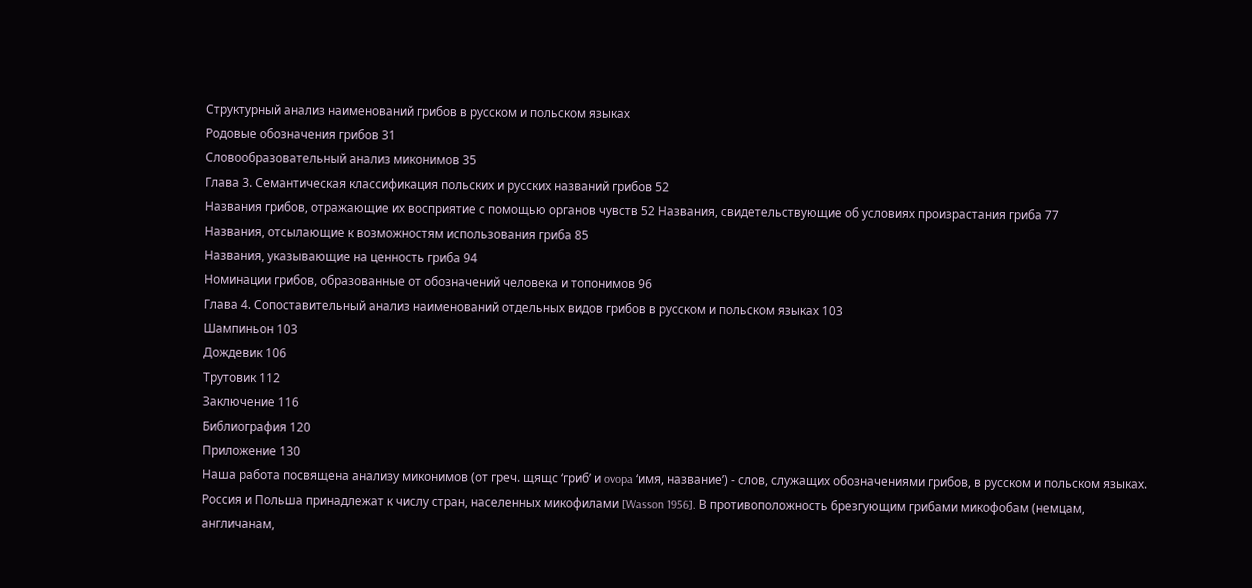Структурный анализ наименований грибов в русском и польском языках
Родовые обозначения грибов 31
Словообразовательный анализ миконимов 35
Глава 3. Семантическая классификация польских и русских названий грибов 52
Названия грибов, отражающие их восприятие с помощью органов чувств 52 Названия, свидетельствующие об условиях произрастания гриба 77
Названия, отсылающие к возможностям использования гриба 85
Названия, указывающие на ценность гриба 94
Номинации грибов, образованные от обозначений человека и топонимов 96
Глава 4. Сопоставительный анализ наименований отдельных видов грибов в русском и польском языках 103
Шампиньон 103
Дождевик 106
Трутовик 112
Заключение 116
Библиография 120
Приложение 130
Наша работа посвящена анализу миконимов (от греч. щящс ‘гриб’ и ovopa ‘имя, название’) - слов, служащих обозначениями грибов, в русском и польском языках.
Россия и Польша принадлежат к числу стран, населенных микофилами [Wasson 1956]. В противоположность брезгующим грибами микофобам (немцам, англичанам,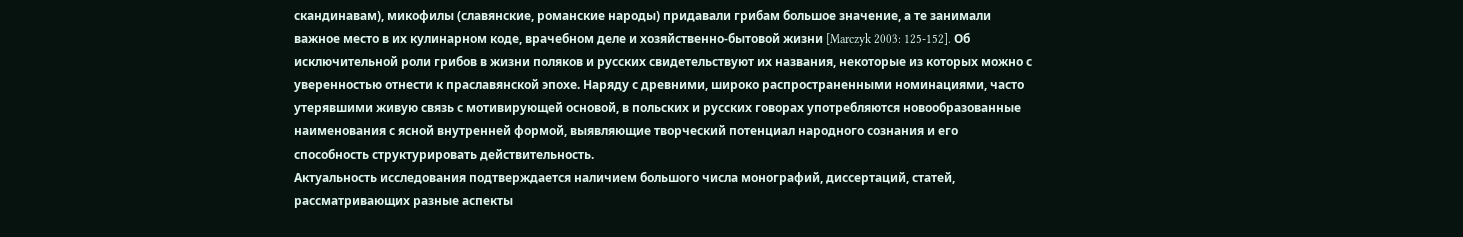скандинавам), микофилы (славянские, романские народы) придавали грибам большое значение, а те занимали важное место в их кулинарном коде, врачебном деле и хозяйственно-бытовой жизни [Marczyk 2003: 125-152]. Об исключительной роли грибов в жизни поляков и русских свидетельствуют их названия, некоторые из которых можно с уверенностью отнести к праславянской эпохе. Наряду с древними, широко распространенными номинациями, часто утерявшими живую связь с мотивирующей основой, в польских и русских говорах употребляются новообразованные наименования с ясной внутренней формой, выявляющие творческий потенциал народного сознания и его способность структурировать действительность.
Актуальность исследования подтверждается наличием большого числа монографий, диссертаций, статей, рассматривающих разные аспекты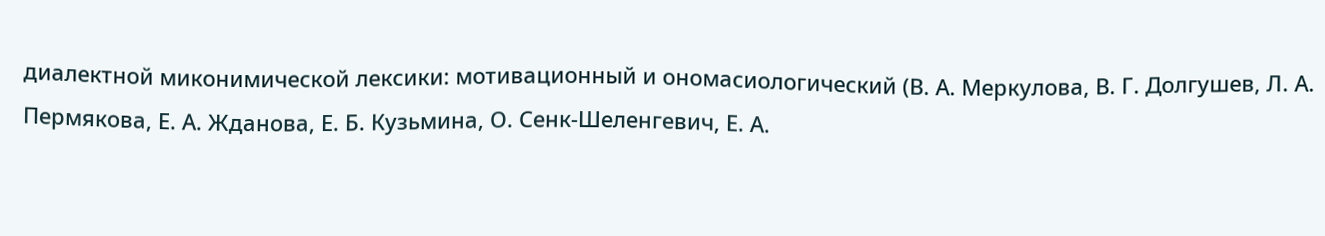диалектной миконимической лексики: мотивационный и ономасиологический (В. А. Меркулова, В. Г. Долгушев, Л. А. Пермякова, Е. А. Жданова, Е. Б. Кузьмина, О. Сенк-Шеленгевич, Е. А.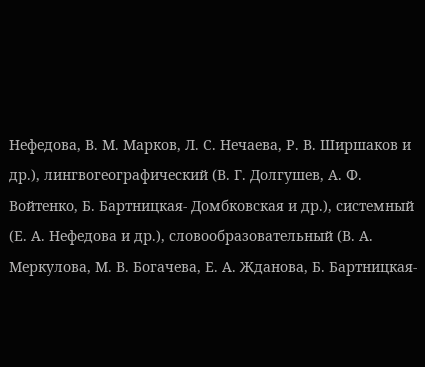Нефедова, В. М. Марков, Л. С. Нечаева, Р. В. Ширшаков и др.), лингвогеографический (В. Г. Долгушев, А. Ф. Войтенко, Б. Бартницкая- Домбковская и др.), системный (Е. А. Нефедова и др.), словообразовательный (В. А. Меркулова, М. В. Богачева, Е. А. Жданова, Б. Бартницкая-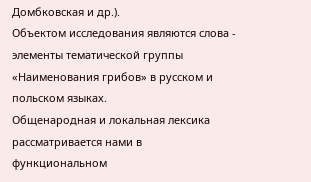Домбковская и др.).
Объектом исследования являются слова - элементы тематической группы «Наименования грибов» в русском и польском языках.
Общенародная и локальная лексика рассматривается нами в функциональном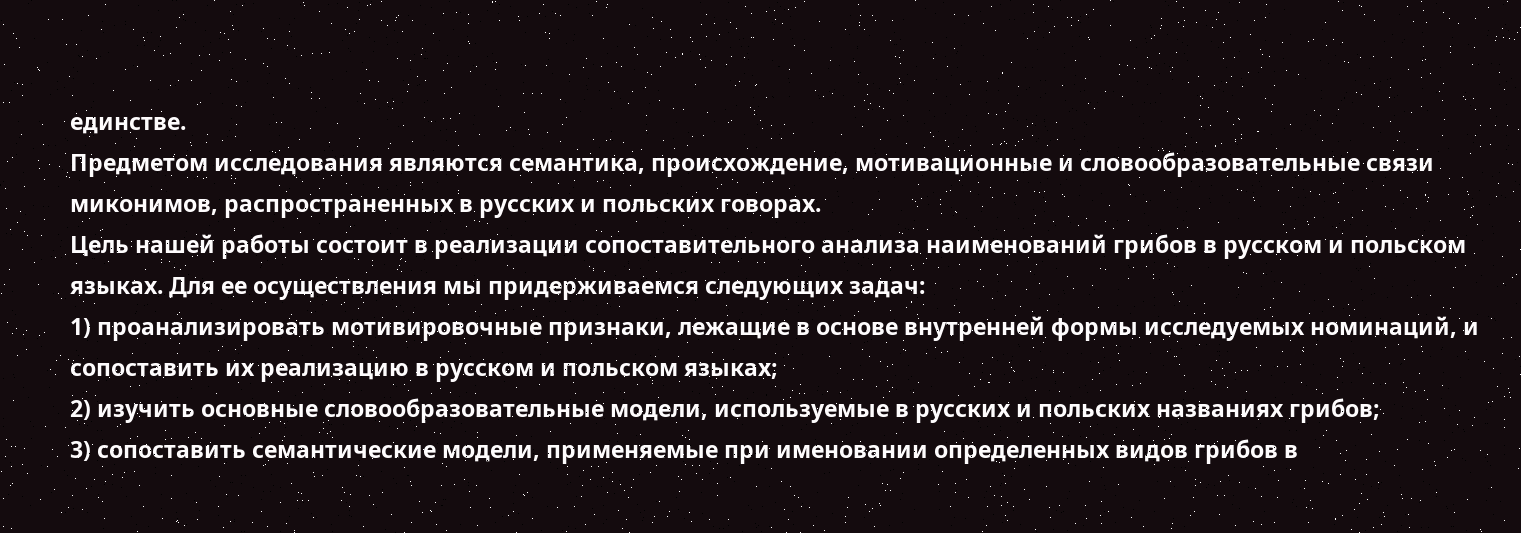единстве.
Предметом исследования являются семантика, происхождение, мотивационные и словообразовательные связи миконимов, распространенных в русских и польских говорах.
Цель нашей работы состоит в реализации сопоставительного анализа наименований грибов в русском и польском языках. Для ее осуществления мы придерживаемся следующих задач:
1) проанализировать мотивировочные признаки, лежащие в основе внутренней формы исследуемых номинаций, и сопоставить их реализацию в русском и польском языках;
2) изучить основные словообразовательные модели, используемые в русских и польских названиях грибов;
3) сопоставить семантические модели, применяемые при именовании определенных видов грибов в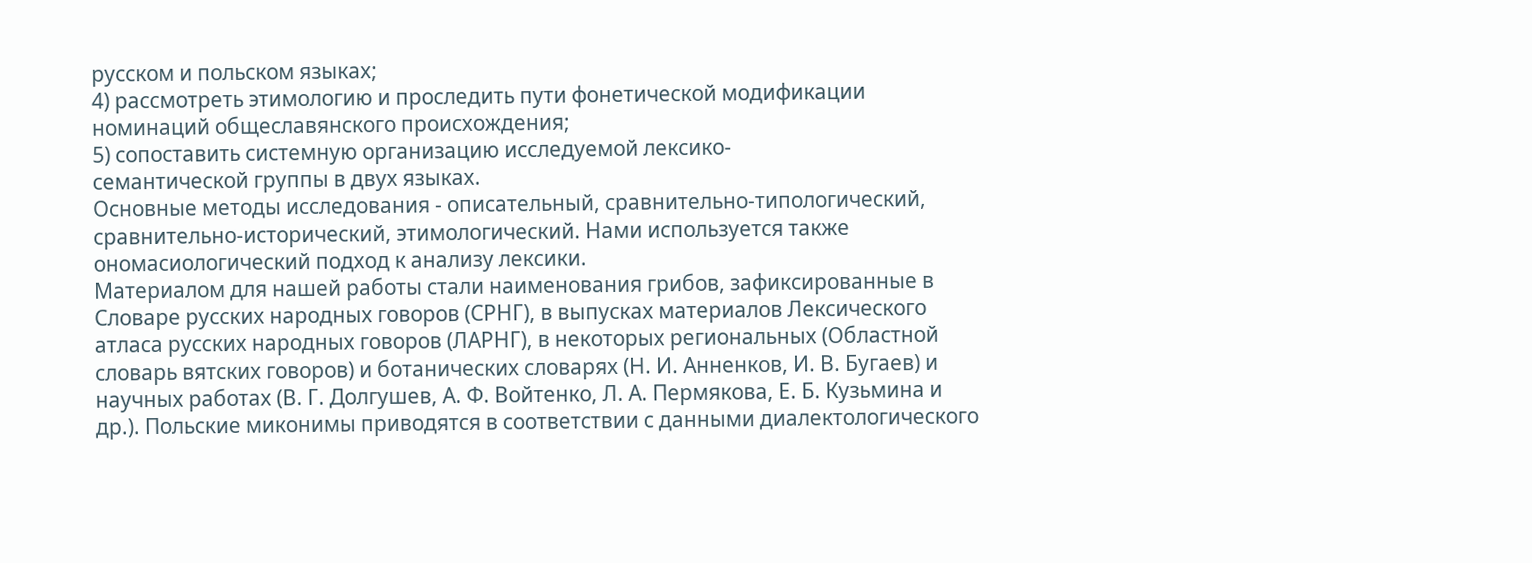русском и польском языках;
4) рассмотреть этимологию и проследить пути фонетической модификации номинаций общеславянского происхождения;
5) сопоставить системную организацию исследуемой лексико-
семантической группы в двух языках.
Основные методы исследования - описательный, сравнительно-типологический, сравнительно-исторический, этимологический. Нами используется также ономасиологический подход к анализу лексики.
Материалом для нашей работы стали наименования грибов, зафиксированные в Словаре русских народных говоров (СРНГ), в выпусках материалов Лексического атласа русских народных говоров (ЛАРНГ), в некоторых региональных (Областной словарь вятских говоров) и ботанических словарях (Н. И. Анненков, И. В. Бугаев) и научных работах (В. Г. Долгушев, А. Ф. Войтенко, Л. А. Пермякова, Е. Б. Кузьмина и др.). Польские миконимы приводятся в соответствии с данными диалектологического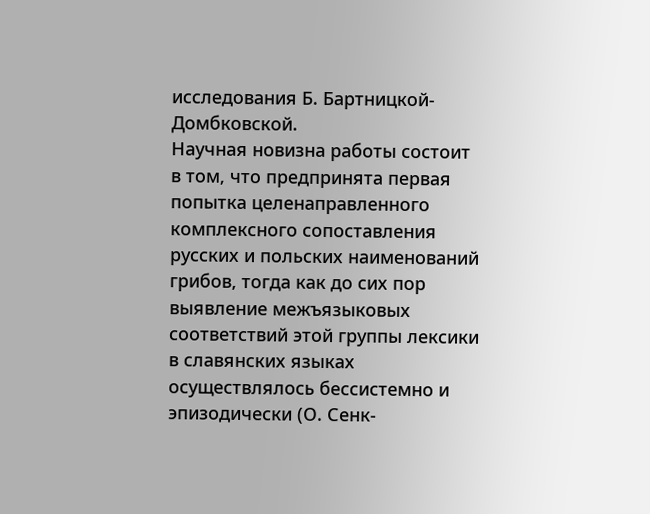исследования Б. Бартницкой-Домбковской.
Научная новизна работы состоит в том, что предпринята первая попытка целенаправленного комплексного сопоставления русских и польских наименований грибов, тогда как до сих пор выявление межъязыковых соответствий этой группы лексики в славянских языках осуществлялось бессистемно и эпизодически (О. Сенк-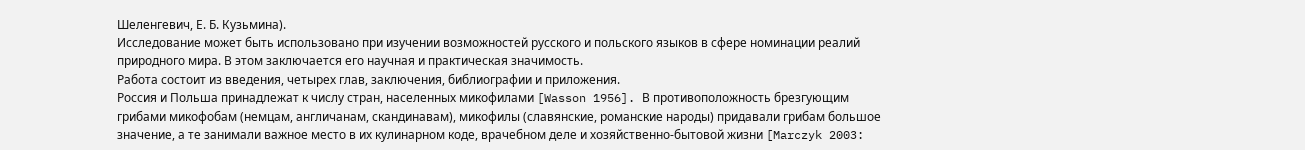Шеленгевич, Е. Б. Кузьмина).
Исследование может быть использовано при изучении возможностей русского и польского языков в сфере номинации реалий природного мира. В этом заключается его научная и практическая значимость.
Работа состоит из введения, четырех глав, заключения, библиографии и приложения.
Россия и Польша принадлежат к числу стран, населенных микофилами [Wasson 1956]. В противоположность брезгующим грибами микофобам (немцам, англичанам, скандинавам), микофилы (славянские, романские народы) придавали грибам большое значение, а те занимали важное место в их кулинарном коде, врачебном деле и хозяйственно-бытовой жизни [Marczyk 2003: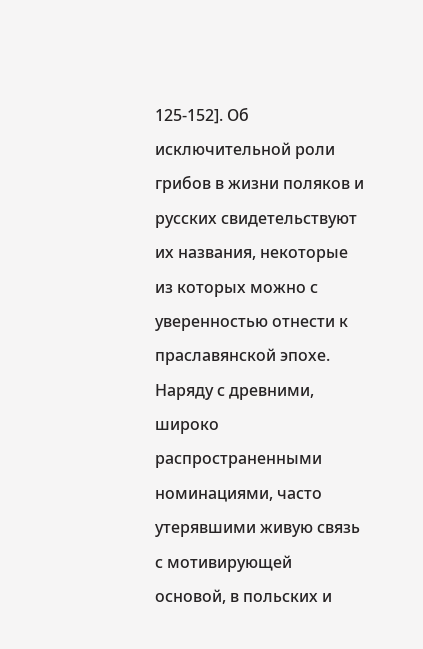125-152]. Об исключительной роли грибов в жизни поляков и русских свидетельствуют их названия, некоторые из которых можно с уверенностью отнести к праславянской эпохе. Наряду с древними, широко распространенными номинациями, часто утерявшими живую связь с мотивирующей основой, в польских и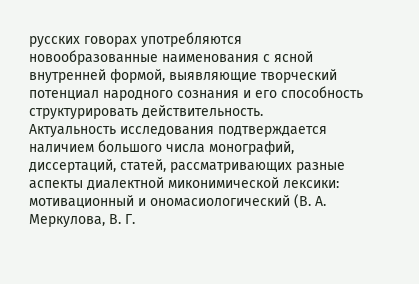русских говорах употребляются новообразованные наименования с ясной внутренней формой, выявляющие творческий потенциал народного сознания и его способность структурировать действительность.
Актуальность исследования подтверждается наличием большого числа монографий, диссертаций, статей, рассматривающих разные аспекты диалектной миконимической лексики: мотивационный и ономасиологический (В. А. Меркулова, В. Г.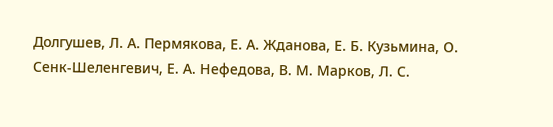Долгушев, Л. А. Пермякова, Е. А. Жданова, Е. Б. Кузьмина, О. Сенк-Шеленгевич, Е. А. Нефедова, В. М. Марков, Л. С.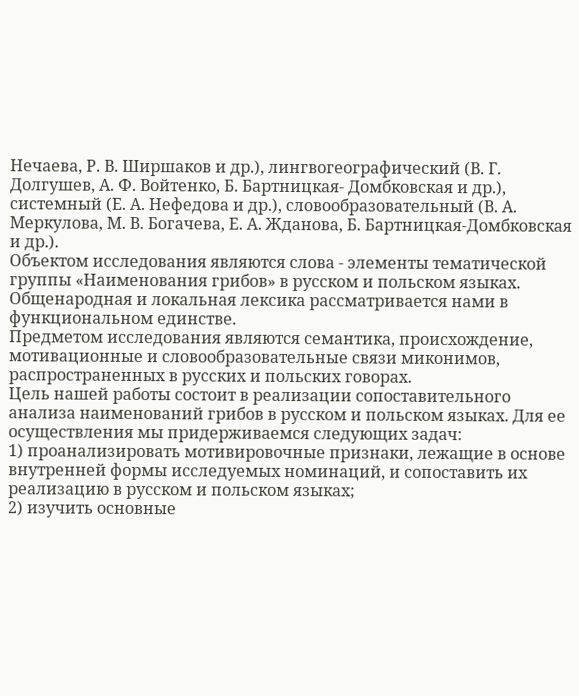Нечаева, Р. В. Ширшаков и др.), лингвогеографический (В. Г. Долгушев, А. Ф. Войтенко, Б. Бартницкая- Домбковская и др.), системный (Е. А. Нефедова и др.), словообразовательный (В. А. Меркулова, М. В. Богачева, Е. А. Жданова, Б. Бартницкая-Домбковская и др.).
Объектом исследования являются слова - элементы тематической группы «Наименования грибов» в русском и польском языках.
Общенародная и локальная лексика рассматривается нами в функциональном единстве.
Предметом исследования являются семантика, происхождение, мотивационные и словообразовательные связи миконимов, распространенных в русских и польских говорах.
Цель нашей работы состоит в реализации сопоставительного анализа наименований грибов в русском и польском языках. Для ее осуществления мы придерживаемся следующих задач:
1) проанализировать мотивировочные признаки, лежащие в основе внутренней формы исследуемых номинаций, и сопоставить их реализацию в русском и польском языках;
2) изучить основные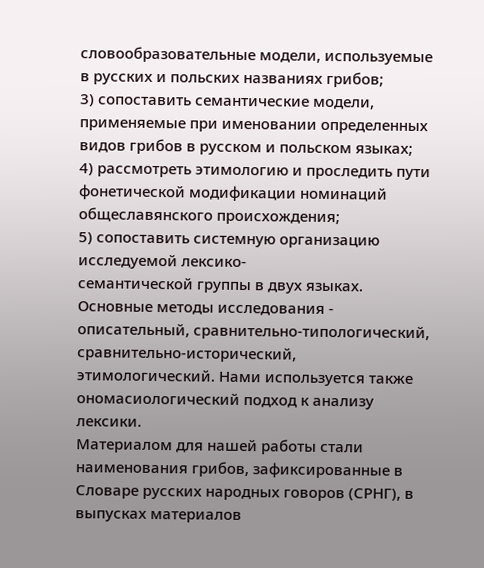словообразовательные модели, используемые в русских и польских названиях грибов;
3) сопоставить семантические модели, применяемые при именовании определенных видов грибов в русском и польском языках;
4) рассмотреть этимологию и проследить пути фонетической модификации номинаций общеславянского происхождения;
5) сопоставить системную организацию исследуемой лексико-
семантической группы в двух языках.
Основные методы исследования - описательный, сравнительно-типологический, сравнительно-исторический, этимологический. Нами используется также ономасиологический подход к анализу лексики.
Материалом для нашей работы стали наименования грибов, зафиксированные в Словаре русских народных говоров (СРНГ), в выпусках материалов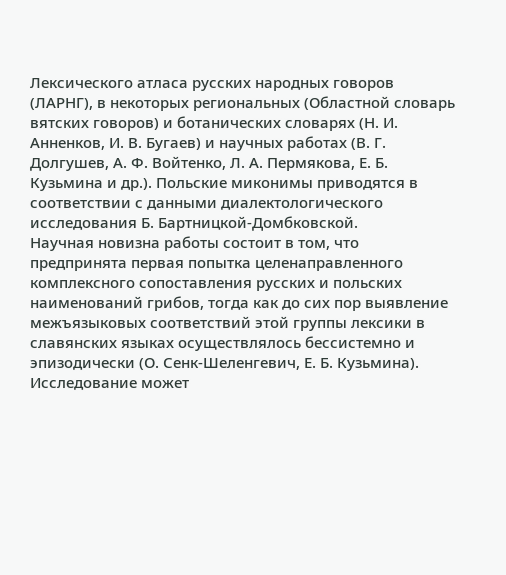Лексического атласа русских народных говоров (ЛАРНГ), в некоторых региональных (Областной словарь вятских говоров) и ботанических словарях (Н. И. Анненков, И. В. Бугаев) и научных работах (В. Г. Долгушев, А. Ф. Войтенко, Л. А. Пермякова, Е. Б. Кузьмина и др.). Польские миконимы приводятся в соответствии с данными диалектологического исследования Б. Бартницкой-Домбковской.
Научная новизна работы состоит в том, что предпринята первая попытка целенаправленного комплексного сопоставления русских и польских наименований грибов, тогда как до сих пор выявление межъязыковых соответствий этой группы лексики в славянских языках осуществлялось бессистемно и эпизодически (О. Сенк-Шеленгевич, Е. Б. Кузьмина).
Исследование может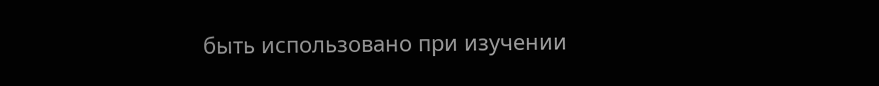быть использовано при изучении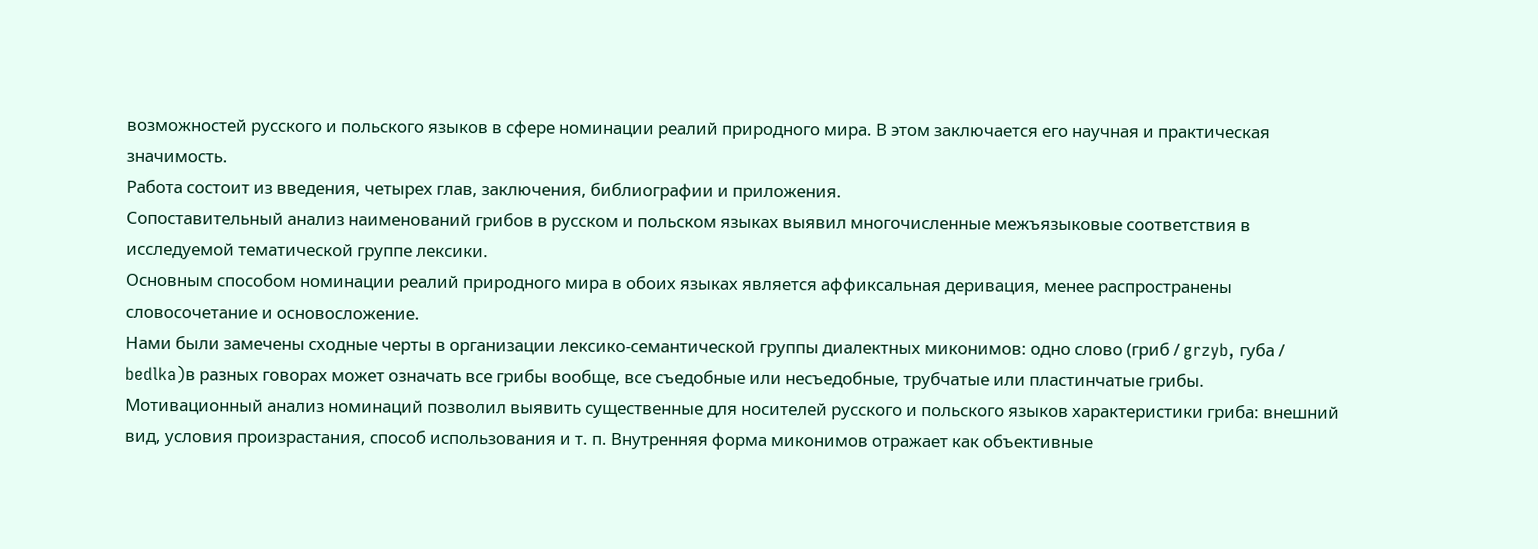возможностей русского и польского языков в сфере номинации реалий природного мира. В этом заключается его научная и практическая значимость.
Работа состоит из введения, четырех глав, заключения, библиографии и приложения.
Сопоставительный анализ наименований грибов в русском и польском языках выявил многочисленные межъязыковые соответствия в исследуемой тематической группе лексики.
Основным способом номинации реалий природного мира в обоих языках является аффиксальная деривация, менее распространены словосочетание и основосложение.
Нами были замечены сходные черты в организации лексико-семантической группы диалектных миконимов: одно слово (гриб / grzyb, губа / bedlka)в разных говорах может означать все грибы вообще, все съедобные или несъедобные, трубчатые или пластинчатые грибы.
Мотивационный анализ номинаций позволил выявить существенные для носителей русского и польского языков характеристики гриба: внешний вид, условия произрастания, способ использования и т. п. Внутренняя форма миконимов отражает как объективные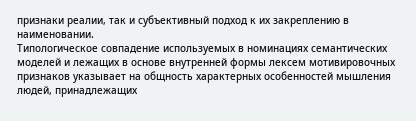признаки реалии, так и субъективный подход к их закреплению в наименовании.
Типологическое совпадение используемых в номинациях семантических моделей и лежащих в основе внутренней формы лексем мотивировочных признаков указывает на общность характерных особенностей мышления людей, принадлежащих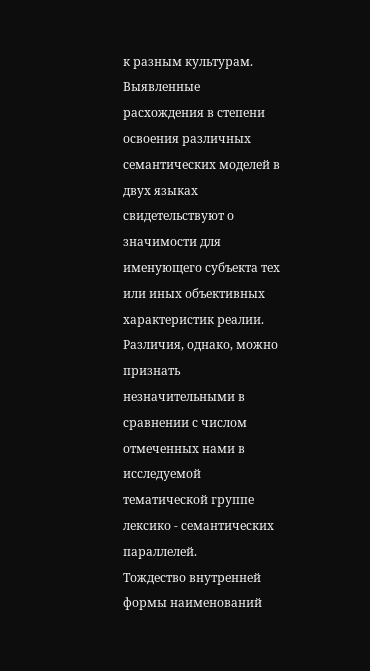к разным культурам. Выявленные расхождения в степени освоения различных семантических моделей в двух языках свидетельствуют о значимости для именующего субъекта тех или иных объективных характеристик реалии. Различия, однако, можно признать незначительными в сравнении с числом отмеченных нами в исследуемой тематической группе лексико - семантических параллелей.
Тождество внутренней формы наименований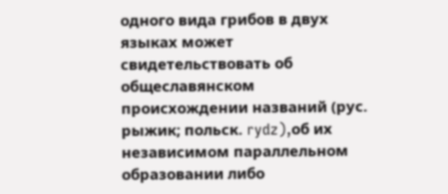одного вида грибов в двух языках может свидетельствовать об общеславянском происхождении названий (рус. рыжик; польск. rydz),об их независимом параллельном образовании либо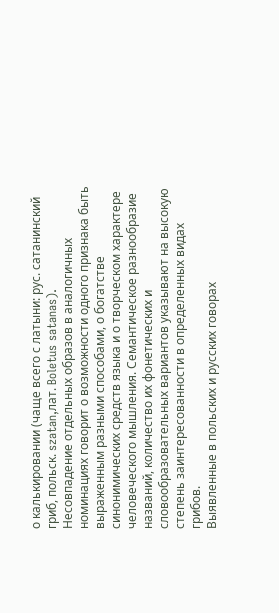о калькировании (чаще всего с латыни: рус. сатанинский гриб, польск. szatan,лат. Boletus satanas).
Несовпадение отдельных образов в аналогичных номинациях говорит о возможности одного признака быть выраженным разными способами, о богатстве синонимических средств языка и о творческом характере человеческого мышления. Семантическое разнообразие названий, количество их фонетических и словообразовательных вариантов указывают на высокую степень заинтересованности в определенных видах грибов.
Выявленные в польских и русских говорах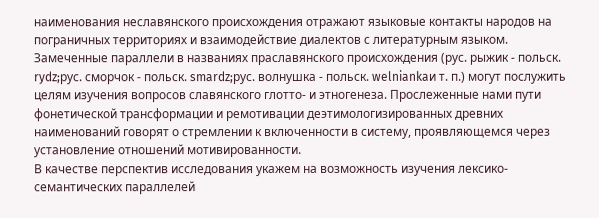наименования неславянского происхождения отражают языковые контакты народов на пограничных территориях и взаимодействие диалектов с литературным языком.
Замеченные параллели в названиях праславянского происхождения (рус. рыжик - польск. rydz;рус. сморчок - польск. smardz;рус. волнушка - польск. welniankaи т. п.) могут послужить целям изучения вопросов славянского глотто- и этногенеза. Прослеженные нами пути фонетической трансформации и ремотивации деэтимологизированных древних наименований говорят о стремлении к включенности в систему, проявляющемся через установление отношений мотивированности.
В качестве перспектив исследования укажем на возможность изучения лексико-семантических параллелей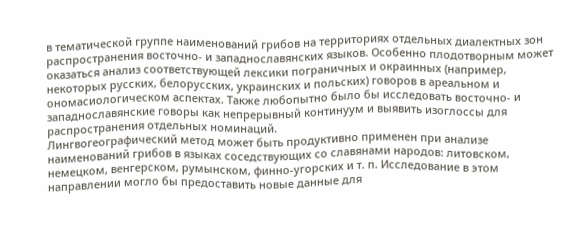в тематической группе наименований грибов на территориях отдельных диалектных зон распространения восточно- и западнославянских языков. Особенно плодотворным может оказаться анализ соответствующей лексики пограничных и окраинных (например, некоторых русских, белорусских, украинских и польских) говоров в ареальном и ономасиологическом аспектах. Также любопытно было бы исследовать восточно- и западнославянские говоры как непрерывный континуум и выявить изоглоссы для распространения отдельных номинаций.
Лингвогеографический метод может быть продуктивно применен при анализе наименований грибов в языках соседствующих со славянами народов: литовском, немецком, венгерском, румынском, финно-угорских и т. п. Исследование в этом направлении могло бы предоставить новые данные для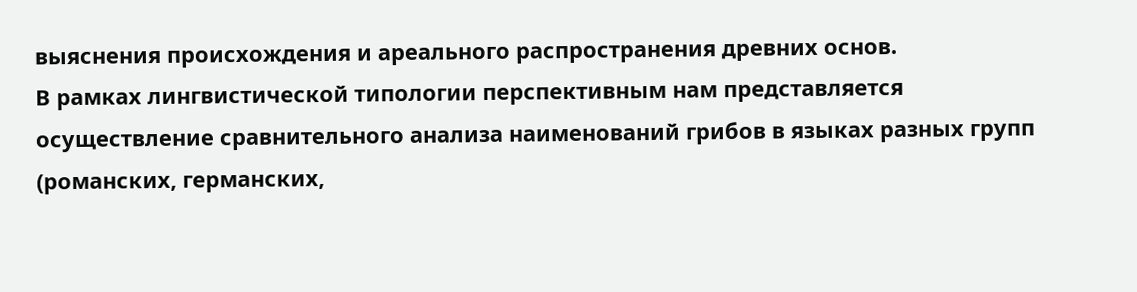выяснения происхождения и ареального распространения древних основ.
В рамках лингвистической типологии перспективным нам представляется осуществление сравнительного анализа наименований грибов в языках разных групп (романских, германских,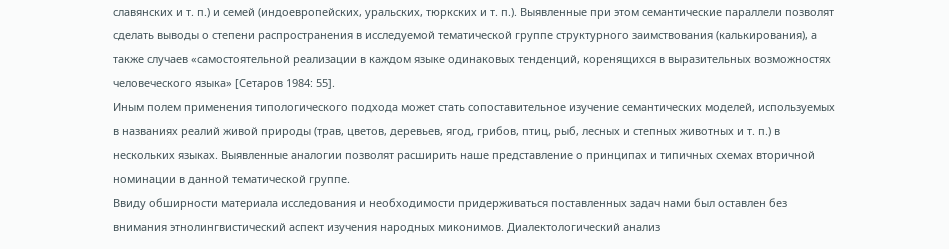славянских и т. п.) и семей (индоевропейских, уральских, тюркских и т. п.). Выявленные при этом семантические параллели позволят сделать выводы о степени распространения в исследуемой тематической группе структурного заимствования (калькирования), а также случаев «самостоятельной реализации в каждом языке одинаковых тенденций, коренящихся в выразительных возможностях человеческого языка» [Сетаров 1984: 55].
Иным полем применения типологического подхода может стать сопоставительное изучение семантических моделей, используемых в названиях реалий живой природы (трав, цветов, деревьев, ягод, грибов, птиц, рыб, лесных и степных животных и т. п.) в нескольких языках. Выявленные аналогии позволят расширить наше представление о принципах и типичных схемах вторичной номинации в данной тематической группе.
Ввиду обширности материала исследования и необходимости придерживаться поставленных задач нами был оставлен без внимания этнолингвистический аспект изучения народных миконимов. Диалектологический анализ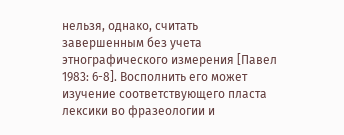нельзя, однако, считать завершенным без учета этнографического измерения [Павел 1983: 6-8]. Восполнить его может изучение соответствующего пласта лексики во фразеологии и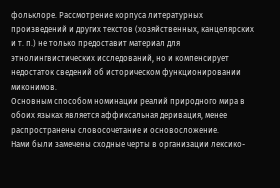фольклоре. Рассмотрение корпуса литературных произведений и других текстов (хозяйственных, канцелярских и т. п.) не только предоставит материал для этнолингвистических исследований, но и компенсирует недостаток сведений об историческом функционировании миконимов.
Основным способом номинации реалий природного мира в обоих языках является аффиксальная деривация, менее распространены словосочетание и основосложение.
Нами были замечены сходные черты в организации лексико-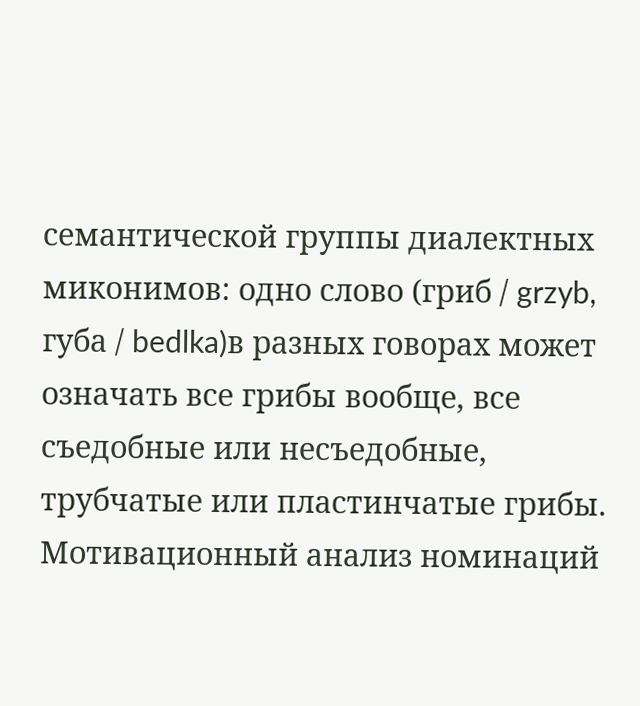семантической группы диалектных миконимов: одно слово (гриб / grzyb, губа / bedlka)в разных говорах может означать все грибы вообще, все съедобные или несъедобные, трубчатые или пластинчатые грибы.
Мотивационный анализ номинаций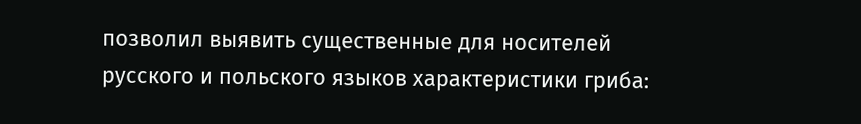позволил выявить существенные для носителей русского и польского языков характеристики гриба: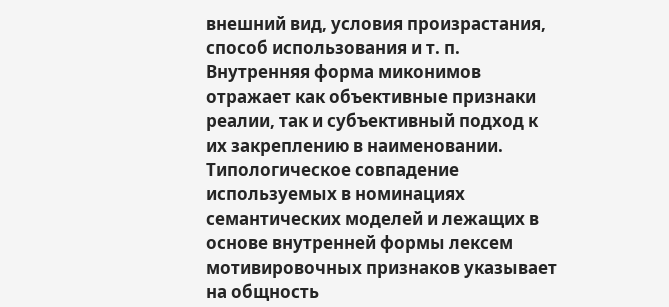внешний вид, условия произрастания, способ использования и т. п. Внутренняя форма миконимов отражает как объективные признаки реалии, так и субъективный подход к их закреплению в наименовании.
Типологическое совпадение используемых в номинациях семантических моделей и лежащих в основе внутренней формы лексем мотивировочных признаков указывает на общность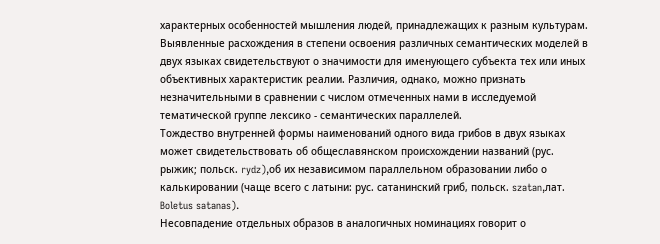характерных особенностей мышления людей, принадлежащих к разным культурам. Выявленные расхождения в степени освоения различных семантических моделей в двух языках свидетельствуют о значимости для именующего субъекта тех или иных объективных характеристик реалии. Различия, однако, можно признать незначительными в сравнении с числом отмеченных нами в исследуемой тематической группе лексико - семантических параллелей.
Тождество внутренней формы наименований одного вида грибов в двух языках может свидетельствовать об общеславянском происхождении названий (рус. рыжик; польск. rydz),об их независимом параллельном образовании либо о калькировании (чаще всего с латыни: рус. сатанинский гриб, польск. szatan,лат. Boletus satanas).
Несовпадение отдельных образов в аналогичных номинациях говорит о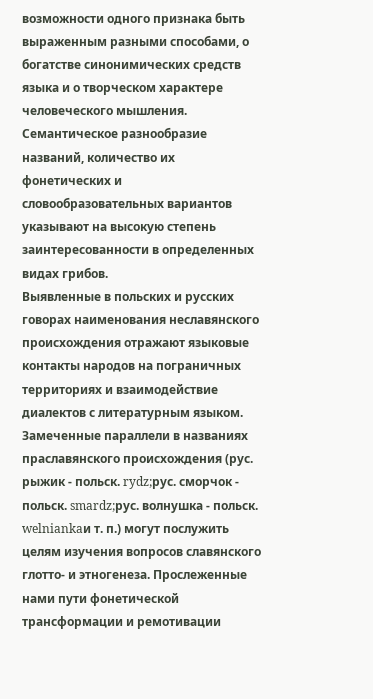возможности одного признака быть выраженным разными способами, о богатстве синонимических средств языка и о творческом характере человеческого мышления. Семантическое разнообразие названий, количество их фонетических и словообразовательных вариантов указывают на высокую степень заинтересованности в определенных видах грибов.
Выявленные в польских и русских говорах наименования неславянского происхождения отражают языковые контакты народов на пограничных территориях и взаимодействие диалектов с литературным языком.
Замеченные параллели в названиях праславянского происхождения (рус. рыжик - польск. rydz;рус. сморчок - польск. smardz;рус. волнушка - польск. welniankaи т. п.) могут послужить целям изучения вопросов славянского глотто- и этногенеза. Прослеженные нами пути фонетической трансформации и ремотивации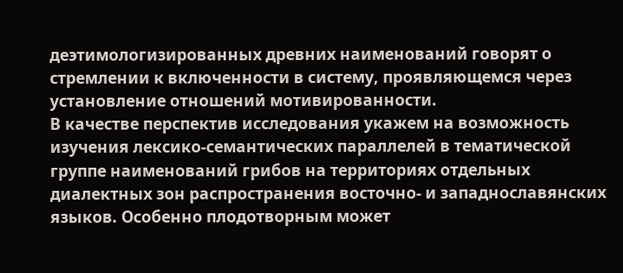деэтимологизированных древних наименований говорят о стремлении к включенности в систему, проявляющемся через установление отношений мотивированности.
В качестве перспектив исследования укажем на возможность изучения лексико-семантических параллелей в тематической группе наименований грибов на территориях отдельных диалектных зон распространения восточно- и западнославянских языков. Особенно плодотворным может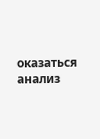оказаться анализ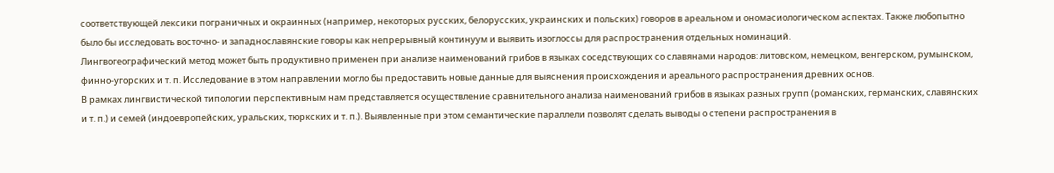соответствующей лексики пограничных и окраинных (например, некоторых русских, белорусских, украинских и польских) говоров в ареальном и ономасиологическом аспектах. Также любопытно было бы исследовать восточно- и западнославянские говоры как непрерывный континуум и выявить изоглоссы для распространения отдельных номинаций.
Лингвогеографический метод может быть продуктивно применен при анализе наименований грибов в языках соседствующих со славянами народов: литовском, немецком, венгерском, румынском, финно-угорских и т. п. Исследование в этом направлении могло бы предоставить новые данные для выяснения происхождения и ареального распространения древних основ.
В рамках лингвистической типологии перспективным нам представляется осуществление сравнительного анализа наименований грибов в языках разных групп (романских, германских, славянских и т. п.) и семей (индоевропейских, уральских, тюркских и т. п.). Выявленные при этом семантические параллели позволят сделать выводы о степени распространения в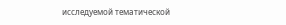исследуемой тематической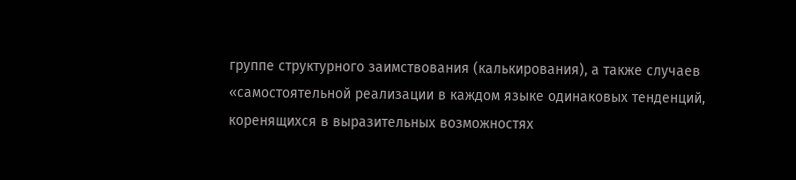группе структурного заимствования (калькирования), а также случаев «самостоятельной реализации в каждом языке одинаковых тенденций, коренящихся в выразительных возможностях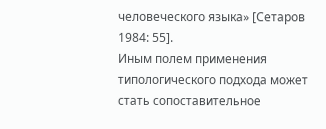человеческого языка» [Сетаров 1984: 55].
Иным полем применения типологического подхода может стать сопоставительное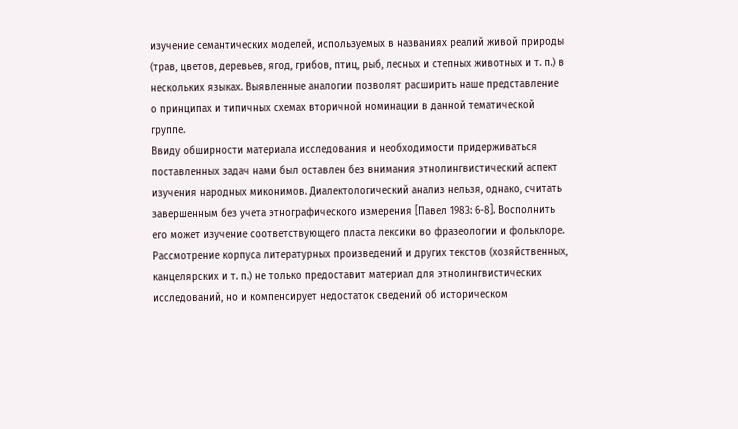изучение семантических моделей, используемых в названиях реалий живой природы (трав, цветов, деревьев, ягод, грибов, птиц, рыб, лесных и степных животных и т. п.) в нескольких языках. Выявленные аналогии позволят расширить наше представление о принципах и типичных схемах вторичной номинации в данной тематической группе.
Ввиду обширности материала исследования и необходимости придерживаться поставленных задач нами был оставлен без внимания этнолингвистический аспект изучения народных миконимов. Диалектологический анализ нельзя, однако, считать завершенным без учета этнографического измерения [Павел 1983: 6-8]. Восполнить его может изучение соответствующего пласта лексики во фразеологии и фольклоре. Рассмотрение корпуса литературных произведений и других текстов (хозяйственных, канцелярских и т. п.) не только предоставит материал для этнолингвистических исследований, но и компенсирует недостаток сведений об историческом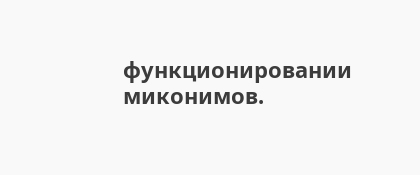функционировании миконимов.